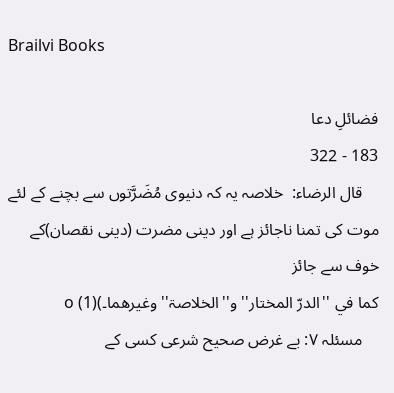Brailvi Books

فضائلِ دعا
183 - 322
    قال الرضاء:  خلاصہ یہ کہ دنیوی مُضَرَّتوں سے بچنے کے لئے موت کی تمنا ناجائز ہے اور دینی مضرت (دینی نقصان)کے خوف سے جائز
کما في ''الدرّ المختار'' و''الخلاصۃ'' وغیرھما۔)o (1)
    مسئلہ ۷: بے غرض صحیح شرعی کسی کے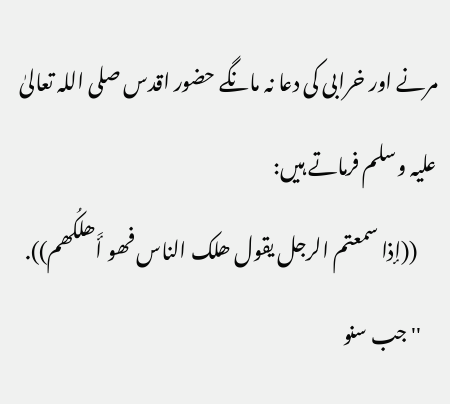مرنے اور خرابی کی دعا نہ مانگے حضور اقدس صلی اللہ تعالیٰ علیہ وسلم فرماتے ہیں:
     ((إذا سمعتم الرجل یقول ھلک الناس فھو أَھلکُھم)).
    ''جب سنو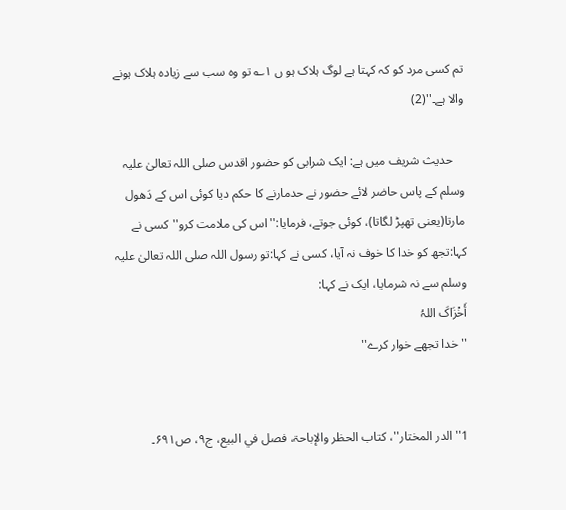تم کسی مرد کو کہ کہتا ہے لوگ ہلاک ہو ں ۱؎ تو وہ سب سے زیادہ ہلاک ہونے والا ہے۔''(2)

    حدیث شریف میں ہے: ایک شرابی کو حضور اقدس صلی اللہ تعالیٰ علیہ وسلم کے پاس حاضر لائے حضور نے حدمارنے کا حکم دیا کوئی اس کے دَھول مارتا(یعنی تھپڑ لگاتا)، کوئی جوتے، فرمایا:''اس کی ملامت کرو''کسی نے کہا:تجھ کو خدا کا خوف نہ آیا، کسی نے کہا:تو رسول اللہ صلی اللہ تعالیٰ علیہ وسلم سے نہ شرمایا، ایک نے کہا:
أَخْزَاکَ اللہُ
''خدا تجھے خوار کرے''


1''الدر المختار''، کتاب الحظر والإباحۃ، فصل في البیع، ج۹، ص۶۹۱۔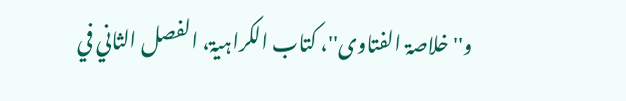و''خلاصۃ الفتاوی''، کتاب الکراہیۃ، الفصل الثاني في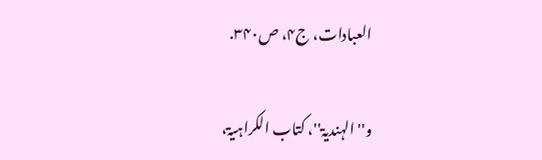العبادات، ج۴، ص۳۴۰.

و''الہندیۃ''، کتاب الکراہیۃ،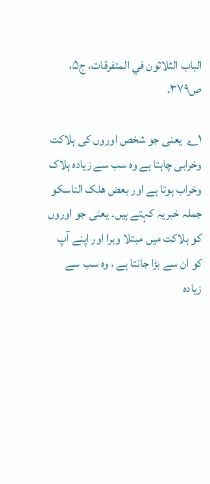الباب الثلاثون في المتفرقات، ج۵، ص۳۷۹.

۱؎  یعنی جو شخص اوروں کی ہلاکت وخرابی چاہتا ہے وہ سب سے زیادہ ہلاک وخراب ہوتا ہے اور بعض ھلک الناسکو جملہ خبریہ کہتے ہیں۔ یعنی جو اوروں کو ہلاکت میں مبتلا وبرا اور اپنے آپ کو ان سے بڑا جانتا ہے ، وہ سب سے زیادہ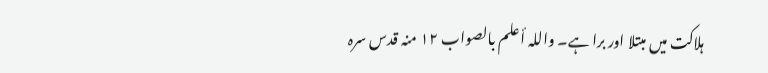ہلاکت میں مبتلا اور برا ہے۔ واللہ أعلم بالصواب ۱۲ منہ قدس سرہ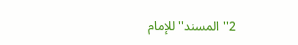2''المسند'' للإمام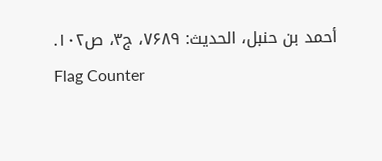أحمد بن حنبل، الحدیث: ۷۶۸۹، ج۳، ص۱۰۲.
Flag Counter